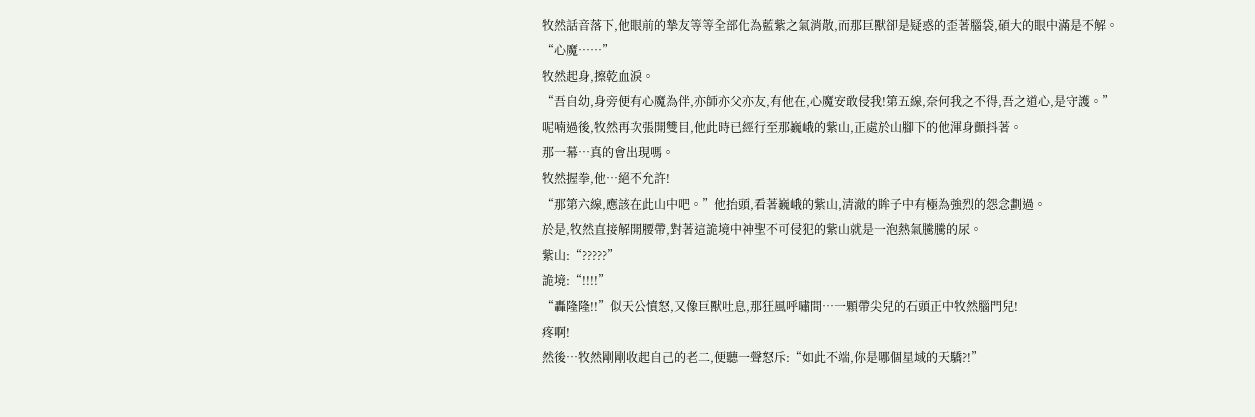牧然話音落下,他眼前的摯友等等全部化為藍紫之氣消散,而那巨獸卻是疑惑的歪著腦袋,碩大的眼中滿是不解。
“心魔……”
牧然起身,擦乾血淚。
“吾自幼,身旁便有心魔為伴,亦師亦父亦友,有他在,心魔安敢侵我!第五線,奈何我之不得,吾之道心,是守護。”
呢喃過後,牧然再次張開雙目,他此時已經行至那巍峨的紫山,正處於山腳下的他渾身顫抖著。
那一幕…真的會出現嗎。
牧然握拳,他…絕不允許!
“那第六線,應該在此山中吧。”他抬頭,看著巍峨的紫山,清澈的眸子中有極為強烈的怨念劃過。
於是,牧然直接解開腰帶,對著這詭境中神聖不可侵犯的紫山就是一泡熱氣騰騰的尿。
紫山:“?????”
詭境:“!!!!”
“轟隆隆!!”似天公憤怒,又像巨獸吐息,那狂風呼嘯間…一顆帶尖兒的石頭正中牧然腦門兒!
疼啊!
然後…牧然剛剛收起自己的老二,便聽一聲怒斥:“如此不端,你是哪個星域的天驕?!”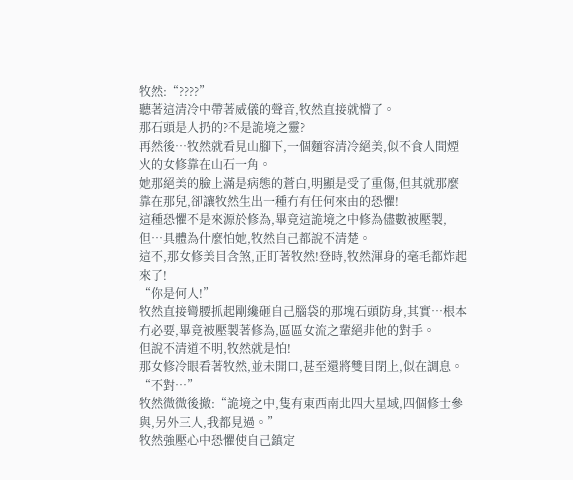牧然:“????”
聽著這清冷中帶著威儀的聲音,牧然直接就懵了。
那石頭是人扔的?不是詭境之靈?
再然後…牧然就看見山腳下,一個麵容清冷絕美,似不食人間煙火的女修靠在山石一角。
她那絕美的臉上滿是病態的蒼白,明顯是受了重傷,但其就那麼靠在那兒,卻讓牧然生出一種冇有任何來由的恐懼!
這種恐懼不是來源於修為,畢竟這詭境之中修為儘數被壓製,但…具體為什麼怕她,牧然自己都說不清楚。
這不,那女修美目含煞,正盯著牧然!登時,牧然渾身的毫毛都炸起來了!
“你是何人!”
牧然直接彎腰抓起剛纔砸自己腦袋的那塊石頭防身,其實…根本冇必要,畢竟被壓製著修為,區區女流之輩絕非他的對手。
但說不清道不明,牧然就是怕!
那女修冷眼看著牧然,並未開口,甚至還將雙目閉上,似在調息。
“不對…”
牧然微微後撤:“詭境之中,隻有東西南北四大星域,四個修士參與,另外三人,我都見過。”
牧然強壓心中恐懼使自己鎮定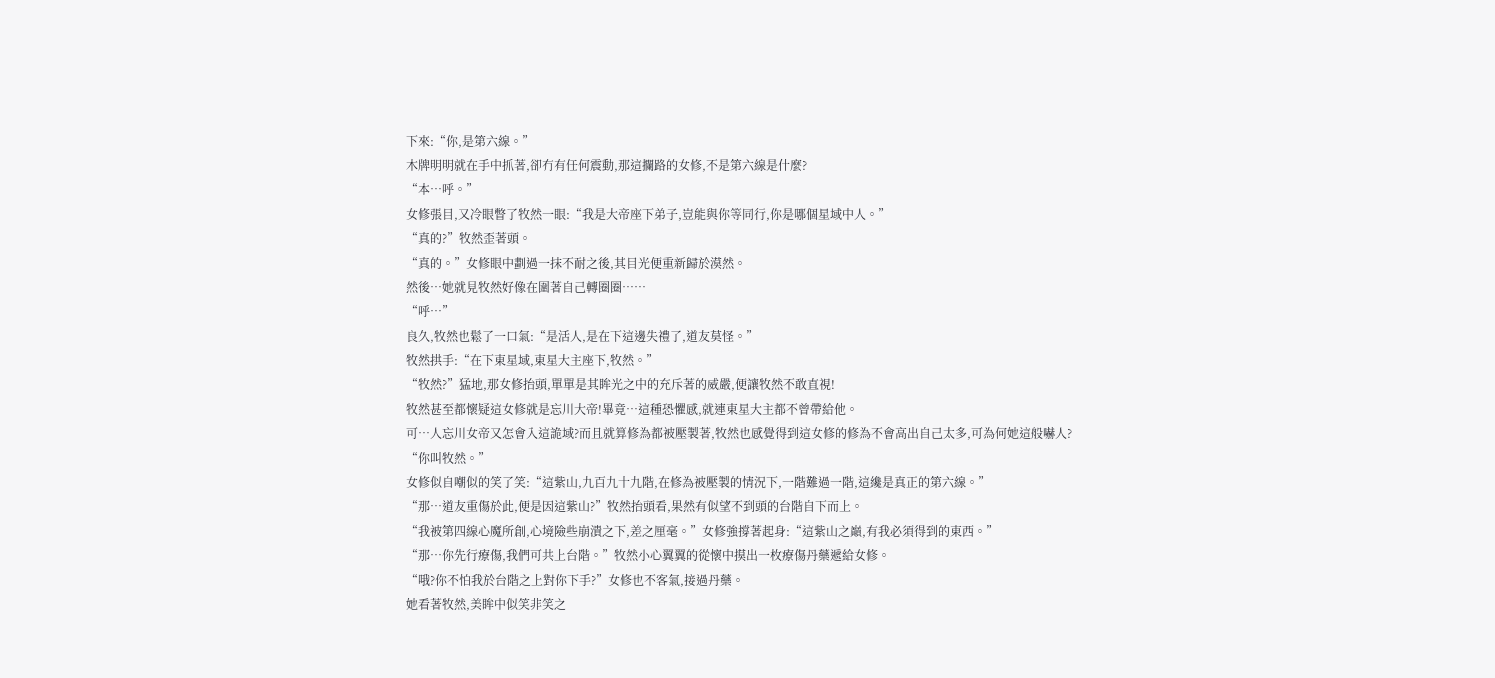下來:“你,是第六線。”
木牌明明就在手中抓著,卻冇有任何震動,那這攔路的女修,不是第六線是什麼?
“本…呼。”
女修張目,又冷眼瞥了牧然一眼:“我是大帝座下弟子,豈能與你等同行,你是哪個星域中人。”
“真的?”牧然歪著頭。
“真的。”女修眼中劃過一抹不耐之後,其目光便重新歸於漠然。
然後…她就見牧然好像在圍著自己轉圈圈……
“呼…”
良久,牧然也鬆了一口氣:“是活人,是在下這邊失禮了,道友莫怪。”
牧然拱手:“在下東星域,東星大主座下,牧然。”
“牧然?”猛地,那女修抬頭,單單是其眸光之中的充斥著的威嚴,便讓牧然不敢直視!
牧然甚至都懷疑這女修就是忘川大帝!畢竟…這種恐懼感,就連東星大主都不曾帶給他。
可…人忘川女帝又怎會入這詭域?而且就算修為都被壓製著,牧然也感覺得到這女修的修為不會高出自己太多,可為何她這般嚇人?
“你叫牧然。”
女修似自嘲似的笑了笑:“這紫山,九百九十九階,在修為被壓製的情況下,一階難過一階,這纔是真正的第六線。”
“那…道友重傷於此,便是因這紫山?”牧然抬頭看,果然有似望不到頭的台階自下而上。
“我被第四線心魔所創,心境險些崩潰之下,差之厘毫。”女修強撐著起身:“這紫山之巔,有我必須得到的東西。”
“那…你先行療傷,我們可共上台階。”牧然小心翼翼的從懷中摸出一枚療傷丹藥遞給女修。
“哦?你不怕我於台階之上對你下手?”女修也不客氣,接過丹藥。
她看著牧然,美眸中似笑非笑之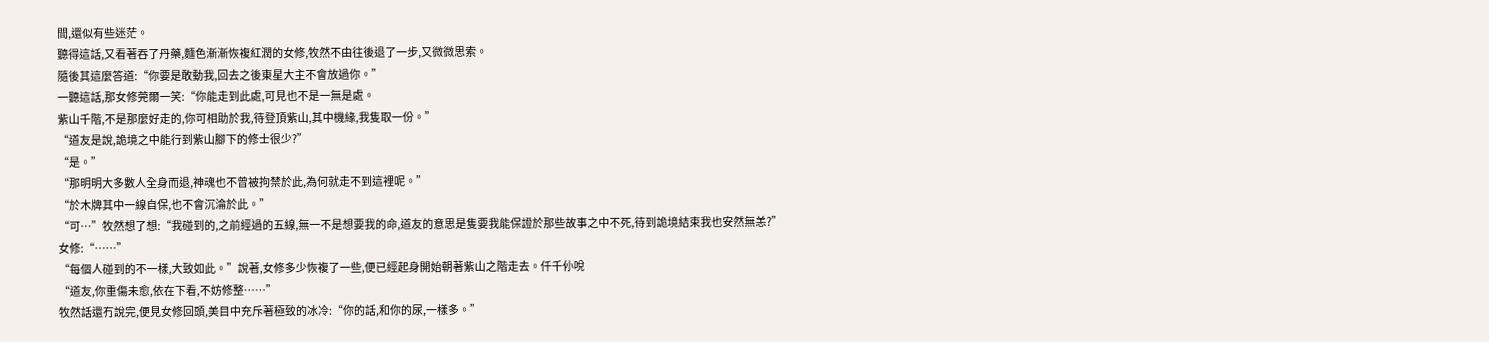間,還似有些迷茫。
聽得這話,又看著吞了丹藥,麵色漸漸恢複紅潤的女修,牧然不由往後退了一步,又微微思索。
隨後其這麼答道:“你要是敢動我,回去之後東星大主不會放過你。”
一聽這話,那女修莞爾一笑:“你能走到此處,可見也不是一無是處。
紫山千階,不是那麼好走的,你可相助於我,待登頂紫山,其中機緣,我隻取一份。”
“道友是說,詭境之中能行到紫山腳下的修士很少?”
“是。”
“那明明大多數人全身而退,神魂也不曾被拘禁於此,為何就走不到這裡呢。”
“於木牌其中一線自保,也不會沉淪於此。”
“可…”牧然想了想:“我碰到的,之前經過的五線,無一不是想要我的命,道友的意思是隻要我能保證於那些故事之中不死,待到詭境結束我也安然無恙?”
女修:“……”
“每個人碰到的不一樣,大致如此。”說著,女修多少恢複了一些,便已經起身開始朝著紫山之階走去。仟千仦哾
“道友,你重傷未愈,依在下看,不妨修整……”
牧然話還冇說完,便見女修回頭,美目中充斥著極致的冰冷:“你的話,和你的尿,一樣多。”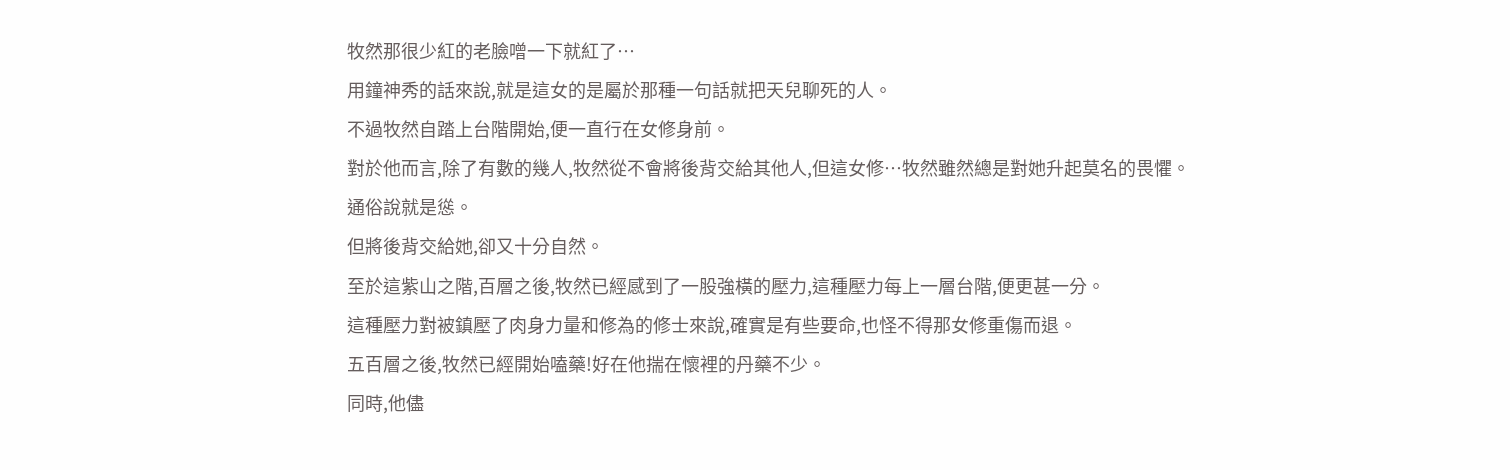牧然那很少紅的老臉噌一下就紅了…
用鐘神秀的話來說,就是這女的是屬於那種一句話就把天兒聊死的人。
不過牧然自踏上台階開始,便一直行在女修身前。
對於他而言,除了有數的幾人,牧然從不會將後背交給其他人,但這女修…牧然雖然總是對她升起莫名的畏懼。
通俗說就是慫。
但將後背交給她,卻又十分自然。
至於這紫山之階,百層之後,牧然已經感到了一股強橫的壓力,這種壓力每上一層台階,便更甚一分。
這種壓力對被鎮壓了肉身力量和修為的修士來說,確實是有些要命,也怪不得那女修重傷而退。
五百層之後,牧然已經開始嗑藥!好在他揣在懷裡的丹藥不少。
同時,他儘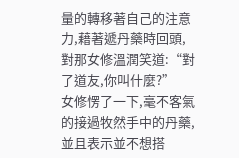量的轉移著自己的注意力,藉著遞丹藥時回頭,對那女修溫潤笑道:“對了道友,你叫什麼?”
女修愣了一下,毫不客氣的接過牧然手中的丹藥,並且表示並不想搭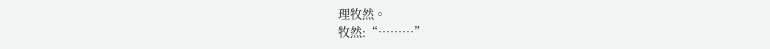理牧然。
牧然:“………”